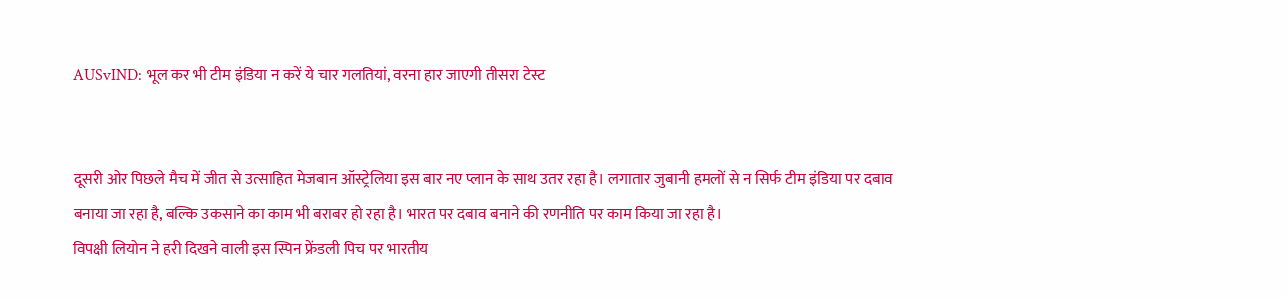AUSvIND: भूल कर भी टीम इंडिया न करें ये चार गलतियां, वरना हार जाएगी तीसरा टेस्ट


दूसरी ओर पिछले मैच में जीत से उत्साहित मेजबान ऑस्ट्रेलिया इस बार नए प्लान के साथ उतर रहा है। लगातार जुबानी हमलों से न सिर्फ टीम इंडिया पर दबाव बनाया जा रहा है, बल्कि उकसाने का काम भी बराबर हो रहा है। भारत पर दबाव बनाने की रणनीति पर काम किया जा रहा है।
विपक्षी लियोन ने हरी दिखने वाली इस स्पिन फ्रेंडली पिच पर भारतीय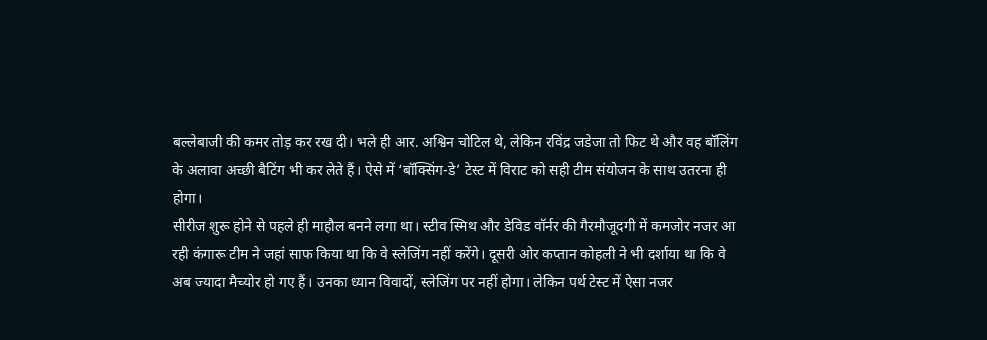बल्लेबाजी की कमर तोड़ कर रख दी। भले ही आर. अश्विन चोटिल थे, लेकिन रविंद्र जडेजा तो फिट थे और वह बॉलिंग के अलावा अच्छी बैटिंग भी कर लेते हैं। ऐसे में ‘बॉक्सिंग-डे’ टेस्ट में विराट को सही टीम संयोजन के साथ उतरना ही होगा।
सीरीज शुरू होने से पहले ही माहौल बनने लगा था। स्टीव स्मिथ और डेविड वॉर्नर की गैरमौजूदगी में कमजोर नजर आ रही कंगारू टीम ने जहां साफ किया था कि वे स्लेजिंग नहीं करेंगे। दूसरी ओर कप्तान कोहली ने भी दर्शाया था कि वे अब ज्यादा मैच्योर हो गए हैं। उनका ध्यान विवादों, स्लेजिंग पर नहीं होगा। लेकिन पर्थ टेस्ट में ऐसा नजर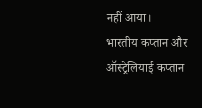नहीं आया।
भारतीय कप्तान और ऑस्ट्रेलियाई कप्तान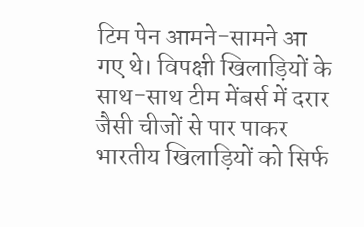टिम पेन आमने-सामने आ गए थे। विपक्षी खिलाड़ियों के साथ-साथ टीम मेंबर्स में दरार जैसी चीजों से पार पाकर भारतीय खिलाड़ियों को सिर्फ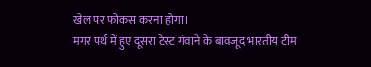खेल पर फोकस करना होगा।
मगर पर्थ में हुए दूसरा टेस्ट गंवाने के बावजूद भारतीय टीम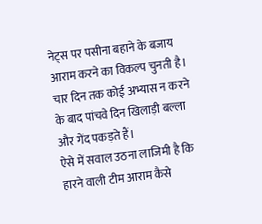नेट्स पर पसीना बहाने के बजाय आराम करने का विकल्प चुनती है। चार दिन तक कोई अभ्यास न करने के बाद पांचवे दिन खिलाड़ी बल्ला और गेंद पकड़ते हैं।
ऐसे में सवाल उठना लाजिमी है कि हारने वाली टीम आराम कैसे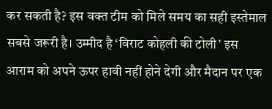कर सकती है? इस वक्त टीम को मिले समय का सही इस्तेमाल सबसे जरूरी है। उम्मीद है ‘विराट कोहली की टोली’ इस आराम को अपने ऊपर हावी नहीं होने देगी और मैदान पर एक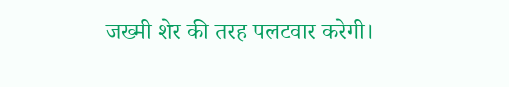जख्मी शेर की तरह पलटवार करेगी।